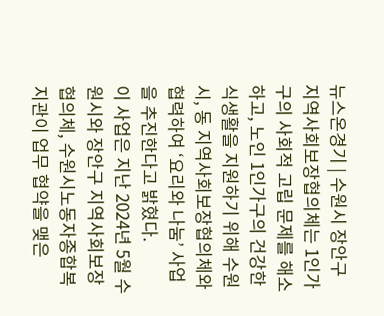뉴스온경기 | 수원시 장안구 지역사회보장협의체는 1인가구의 사회적 고립 문제를 해소하고, 노인 1인가구의 건강한 식생활을 지원하기 위해 수원시, 동 지역사회보장협의체와 협력하여 ‘요리와 나눔’ 사업을 추진한다고 밝혔다.
이 사업은 지난 2024년 5월 수원시와 장안구 지역사회보장협의체, 수원시노동자종합복지관이 업무 협약을 맺은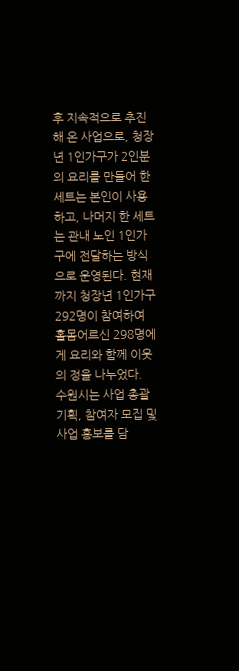후 지속적으로 추진해 온 사업으로, 청장년 1인가구가 2인분의 요리를 만들어 한 세트는 본인이 사용하고, 나머지 한 세트는 관내 노인 1인가구에 전달하는 방식으로 운영된다. 현재까지 청장년 1인가구 292명이 참여하여 홀몸어르신 298명에게 요리와 함께 이웃의 정을 나누었다.
수원시는 사업 총괄 기획, 참여자 모집 및 사업 홍보를 담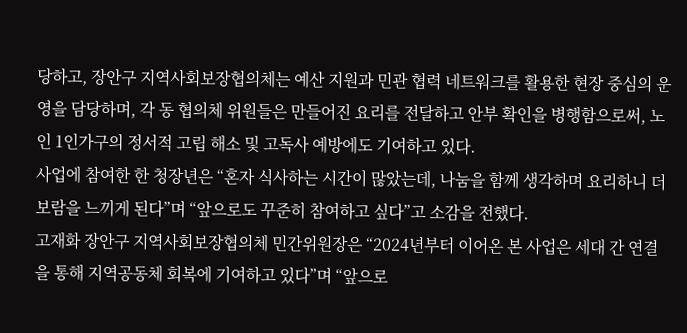당하고, 장안구 지역사회보장협의체는 예산 지원과 민관 협력 네트워크를 활용한 현장 중심의 운영을 담당하며, 각 동 협의체 위원들은 만들어진 요리를 전달하고 안부 확인을 병행함으로써, 노인 1인가구의 정서적 고립 해소 및 고독사 예방에도 기여하고 있다.
사업에 참여한 한 청장년은 “혼자 식사하는 시간이 많았는데, 나눔을 함께 생각하며 요리하니 더 보람을 느끼게 된다”며 “앞으로도 꾸준히 참여하고 싶다”고 소감을 전했다.
고재화 장안구 지역사회보장협의체 민간위원장은 “2024년부터 이어온 본 사업은 세대 간 연결을 통해 지역공동체 회복에 기여하고 있다”며 “앞으로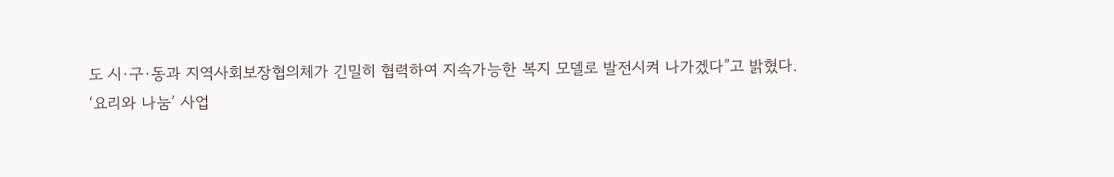도 시·구·동과 지역사회보장협의체가 긴밀히 협력하여 지속가능한 복지 모델로 발전시켜 나가겠다”고 밝혔다.
‘요리와 나눔’ 사업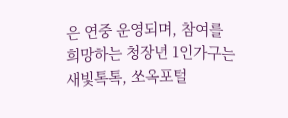은 연중 운영되며, 참여를 희망하는 청장년 1인가구는 새빛톡톡, 쏘옥포털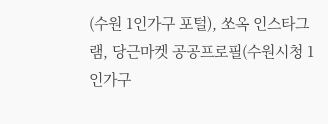(수원 1인가구 포털), 쏘옥 인스타그램, 당근마켓 공공프로필(수원시청 1인가구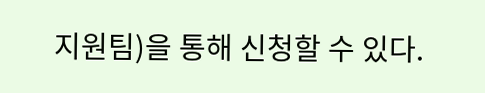지원팀)을 통해 신청할 수 있다.